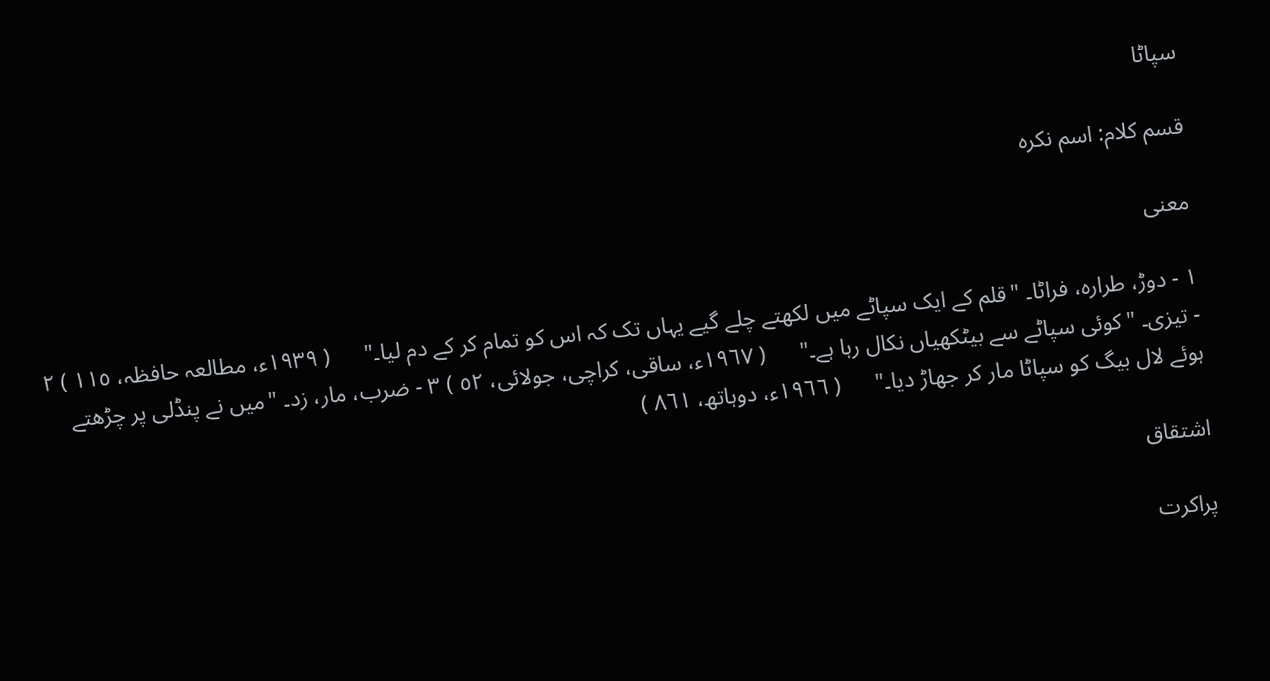سپاٹا

قسم کلام: اسم نکرہ

معنی

١ - دوڑ، طرارہ، فراٹا۔ "قلم کے ایک سپاٹے میں لکھتے چلے گیے یہاں تک کہ اس کو تمام کر کے دم لیا۔"      ( ١٩٣٩ء، مطالعہ حافظہ، ١١٥ ) ٢ - تیزی۔ "کوئی سپاٹے سے بیٹکھیاں نکال رہا ہے۔"      ( ١٩٦٧ء، ساقی، کراچی، جولائی، ٥٢ ) ٣ - ضرب، مار، زد۔ "میں نے پنڈلی پر چڑھتے ہوئے لال بیگ کو سپاٹا مار کر جھاڑ دیا۔"      ( ١٩٦٦ء، دوہاتھ، ٨٦١ )

اشتقاق

پراکرت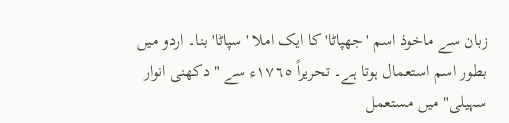زبان سے ماخوذ اسم 'جھپاٹا' کا ایک املا 'سپاٹا' بنا۔ اردو میں بطور اسم استعمال ہوتا ہے۔ تحریراً ١٧٦٥ء سے "دکھنی انوار سہیلی" میں مستعمل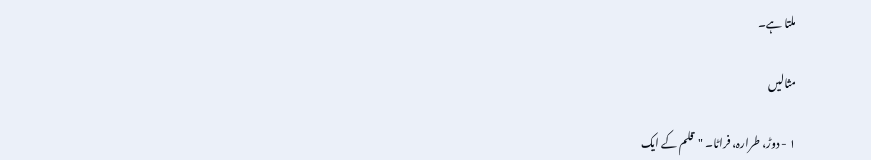ملتا ہے۔

مثالیں

١ - دوڑ، طرارہ، فراٹا۔ "قلم کے ایک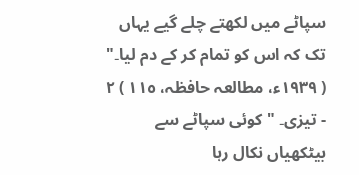سپاٹے میں لکھتے چلے گیے یہاں تک کہ اس کو تمام کر کے دم لیا۔"      ( ١٩٣٩ء، مطالعہ حافظہ، ١١٥ ) ٢ - تیزی۔ "کوئی سپاٹے سے بیٹکھیاں نکال رہا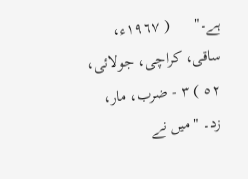ہے۔"      ( ١٩٦٧ء، ساقی، کراچی، جولائی، ٥٢ ) ٣ - ضرب، مار، زد۔ "میں نے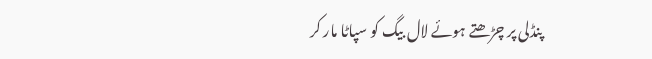پنڈلی پر چڑھتے ہوئے لال بیگ کو سپاٹا مار کر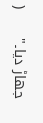جھاڑ دیا۔"      (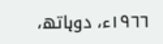١٩٦٦ء، دوہاتھ،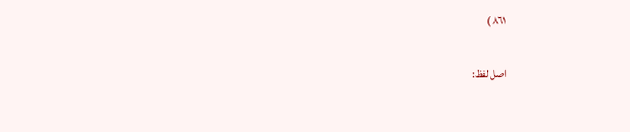٨٦١ )

اصل لفظ: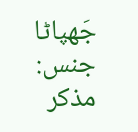جَھپاٹا
جنس: مذکر